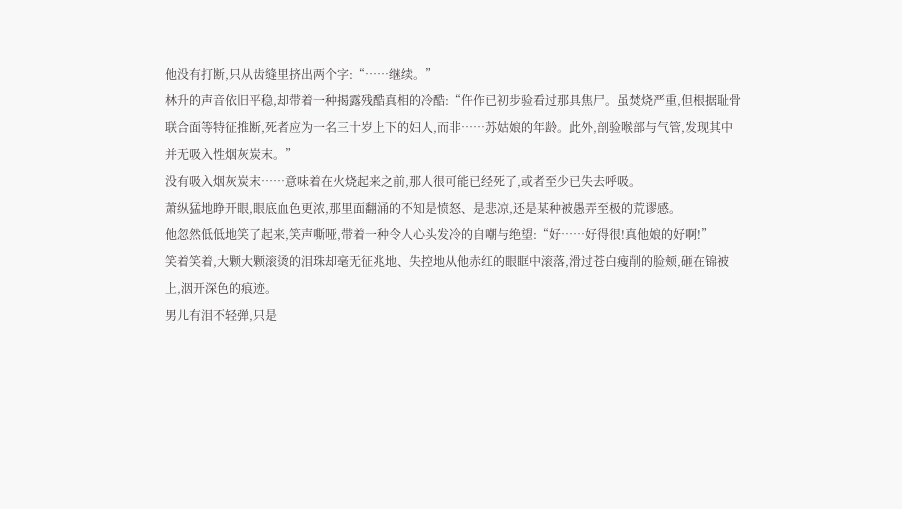他没有打断,只从齿缝里挤出两个字:“……继续。”
林升的声音依旧平稳,却带着一种揭露残酷真相的冷酷:“仵作已初步验看过那具焦尸。虽焚烧严重,但根据耻骨联合面等特征推断,死者应为一名三十岁上下的妇人,而非……苏姑娘的年龄。此外,剖验喉部与气管,发现其中并无吸入性烟灰炭末。”
没有吸入烟灰炭末……意味着在火烧起来之前,那人很可能已经死了,或者至少已失去呼吸。
萧纵猛地睁开眼,眼底血色更浓,那里面翻涌的不知是愤怒、是悲凉,还是某种被愚弄至极的荒谬感。
他忽然低低地笑了起来,笑声嘶哑,带着一种令人心头发冷的自嘲与绝望:“好……好得很!真他娘的好啊!”
笑着笑着,大颗大颗滚烫的泪珠却毫无征兆地、失控地从他赤红的眼眶中滚落,滑过苍白瘦削的脸颊,砸在锦被上,洇开深色的痕迹。
男儿有泪不轻弹,只是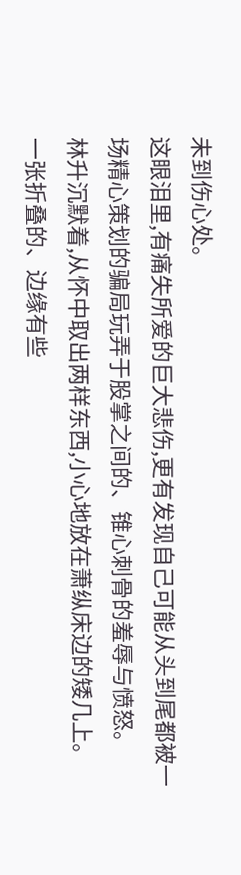未到伤心处。
这眼泪里,有痛失所爱的巨大悲伤,更有发现自己可能从头到尾都被一场精心策划的骗局玩弄于股掌之间的、锥心刺骨的羞辱与愤怒。
林升沉默着,从怀中取出两样东西,小心地放在萧纵床边的矮几上。
一张折叠的、边缘有些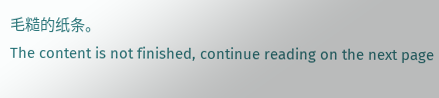毛糙的纸条。
The content is not finished, continue reading on the next page